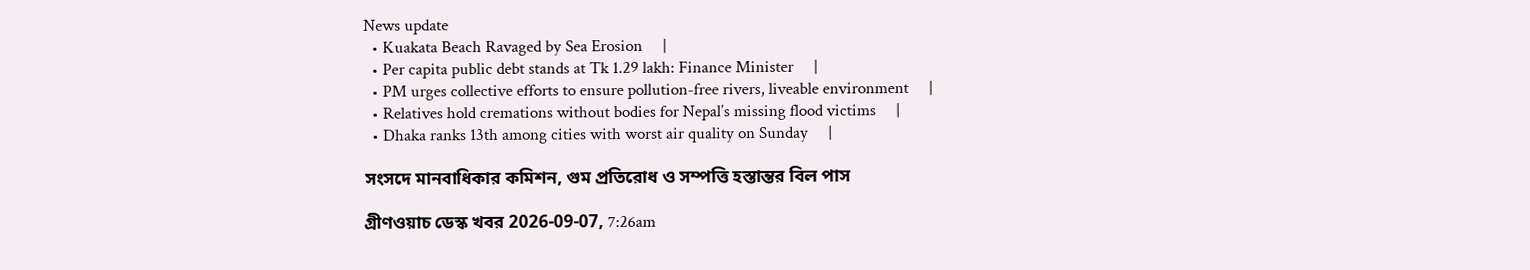News update
  • Kuakata Beach Ravaged by Sea Erosion     |
  • Per capita public debt stands at Tk 1.29 lakh: Finance Minister     |
  • PM urges collective efforts to ensure pollution-free rivers, liveable environment     |
  • Relatives hold cremations without bodies for Nepal’s missing flood victims     |
  • Dhaka ranks 13th among cities with worst air quality on Sunday     |

সংসদে মানবাধিকার কমিশন, গুম প্রতিরোধ ও সম্পত্তি হস্তান্তর বিল পাস

গ্রীণওয়াচ ডেস্ক খবর 2026-09-07, 7:26am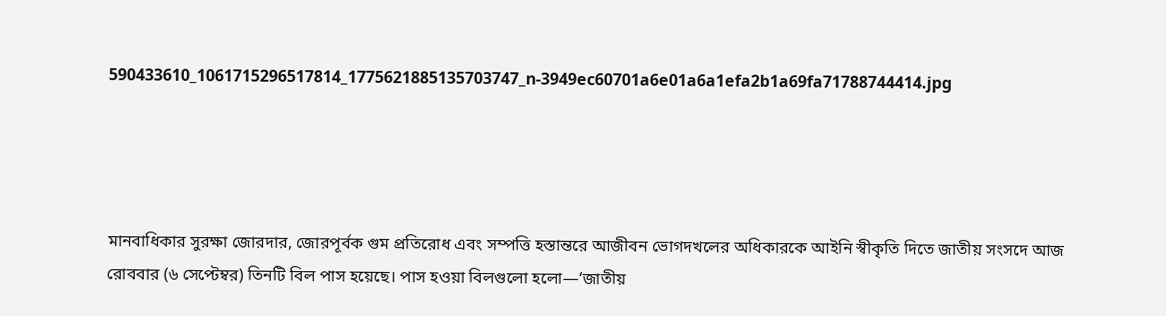590433610_1061715296517814_1775621885135703747_n-3949ec60701a6e01a6a1efa2b1a69fa71788744414.jpg




মানবাধিকার সুরক্ষা জোরদার, জোরপূর্বক গুম প্রতিরোধ এবং সম্পত্তি হস্তান্তরে আজীবন ভোগদখলের অধিকারকে আইনি স্বীকৃতি দিতে জাতীয় সংসদে আজ রোববার (৬ সেপ্টেম্বর) তিনটি বিল পাস হয়েছে। পাস হওয়া বিলগুলো হলো—‘জাতীয়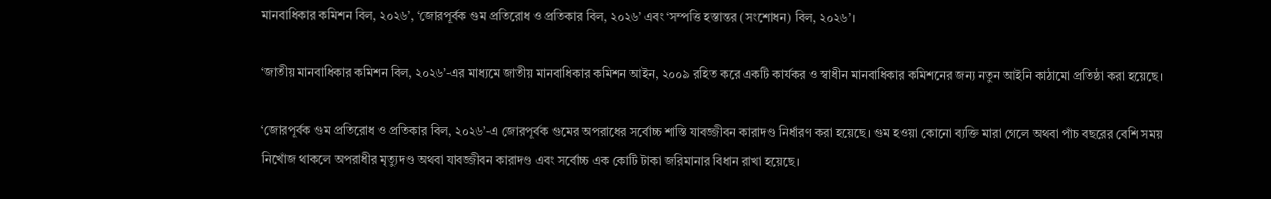মানবাধিকার কমিশন বিল, ২০২৬’, ‘জোরপূর্বক গুম প্রতিরোধ ও প্রতিকার বিল, ২০২৬’ এবং ‘সম্পত্তি হস্তান্তর (সংশোধন) বিল, ২০২৬’।

‘জাতীয় মানবাধিকার কমিশন বিল, ২০২৬’-এর মাধ্যমে জাতীয় মানবাধিকার কমিশন আইন, ২০০৯ রহিত করে একটি কার্যকর ও স্বাধীন মানবাধিকার কমিশনের জন্য নতুন আইনি কাঠামো প্রতিষ্ঠা করা হয়েছে।

‘জোরপূর্বক গুম প্রতিরোধ ও প্রতিকার বিল, ২০২৬’-এ জোরপূর্বক গুমের অপরাধের সর্বোচ্চ শাস্তি যাবজ্জীবন কারাদণ্ড নির্ধারণ করা হয়েছে। গুম হওয়া কোনো ব্যক্তি মারা গেলে অথবা পাঁচ বছরের বেশি সময় নিখোঁজ থাকলে অপরাধীর মৃত্যুদণ্ড অথবা যাবজ্জীবন কারাদণ্ড এবং সর্বোচ্চ এক কোটি টাকা জরিমানার বিধান রাখা হয়েছে।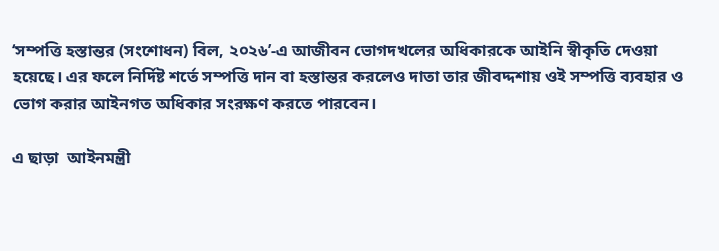‘সম্পত্তি হস্তান্তর (সংশোধন) বিল, ২০২৬’-এ আজীবন ভোগদখলের অধিকারকে আইনি স্বীকৃতি দেওয়া হয়েছে। এর ফলে নির্দিষ্ট শর্তে সম্পত্তি দান বা হস্তান্তর করলেও দাতা তার জীবদ্দশায় ওই সম্পত্তি ব্যবহার ও ভোগ করার আইনগত অধিকার সংরক্ষণ করতে পারবেন।

এ ছাড়া  আইনমন্ত্রী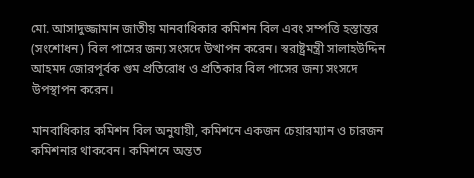মো. আসাদুজ্জামান জাতীয় মানবাধিকার কমিশন বিল এবং সম্পত্তি হস্তান্তর (সংশোধন) বিল পাসের জন্য সংসদে উত্থাপন করেন। স্বরাষ্ট্রমন্ত্রী সালাহউদ্দিন আহমদ জোরপূর্বক গুম প্রতিরোধ ও প্রতিকার বিল পাসের জন্য সংসদে উপস্থাপন করেন।

মানবাধিকার কমিশন বিল অনুযায়ী, কমিশনে একজন চেয়ারম্যান ও চারজন কমিশনার থাকবেন। কমিশনে অন্তত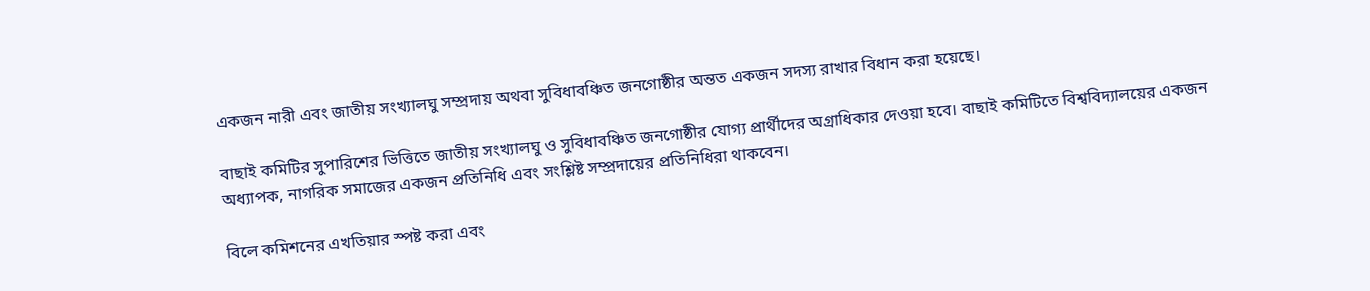একজন নারী এবং জাতীয় সংখ্যালঘু সম্প্রদায় অথবা সুবিধাবঞ্চিত জনগোষ্ঠীর অন্তত একজন সদস্য রাখার বিধান করা হয়েছে।

বাছাই কমিটির সুপারিশের ভিত্তিতে জাতীয় সংখ্যালঘু ও সুবিধাবঞ্চিত জনগোষ্ঠীর যোগ্য প্রার্থীদের অগ্রাধিকার দেওয়া হবে। বাছাই কমিটিতে বিশ্ববিদ্যালয়ের একজন অধ্যাপক, নাগরিক সমাজের একজন প্রতিনিধি এবং সংশ্লিষ্ট সম্প্রদায়ের প্রতিনিধিরা থাকবেন।

বিলে কমিশনের এখতিয়ার স্পষ্ট করা এবং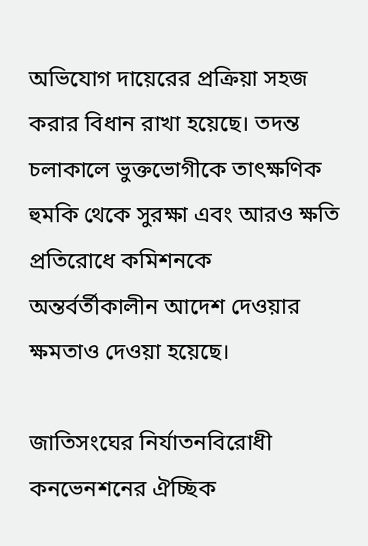অভিযোগ দায়েরের প্রক্রিয়া সহজ করার বিধান রাখা হয়েছে। তদন্ত চলাকালে ভুক্তভোগীকে তাৎক্ষণিক হুমকি থেকে সুরক্ষা এবং আরও ক্ষতি প্রতিরোধে কমিশনকে অন্তর্বর্তীকালীন আদেশ দেওয়ার ক্ষমতাও দেওয়া হয়েছে।

জাতিসংঘের নির্যাতনবিরোধী কনভেনশনের ঐচ্ছিক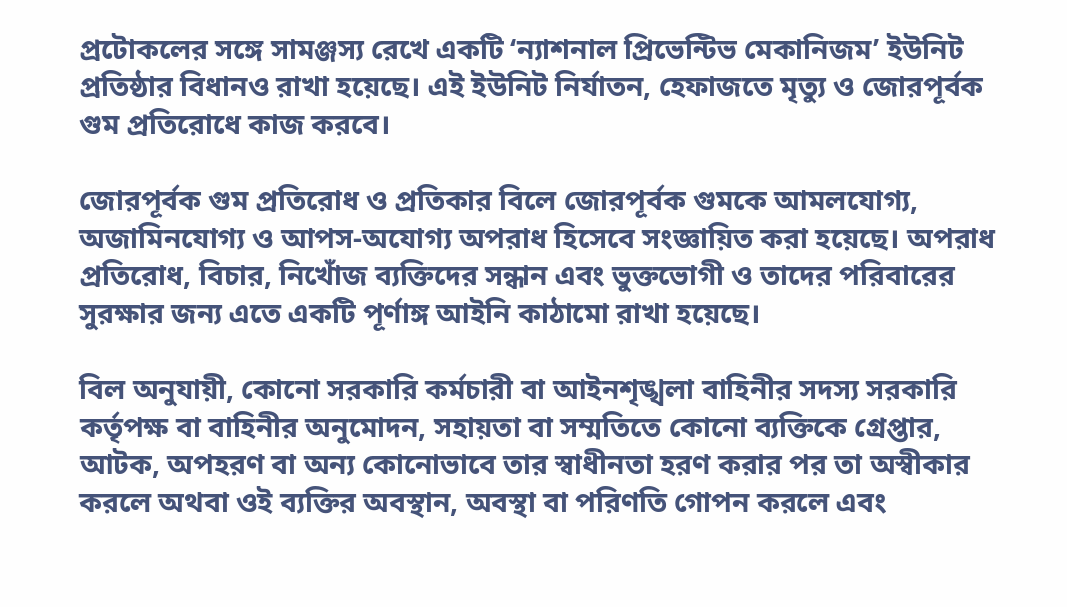প্রটোকলের সঙ্গে সামঞ্জস্য রেখে একটি ‘ন্যাশনাল প্রিভেন্টিভ মেকানিজম’ ইউনিট প্রতিষ্ঠার বিধানও রাখা হয়েছে। এই ইউনিট নির্যাতন, হেফাজতে মৃত্যু ও জোরপূর্বক গুম প্রতিরোধে কাজ করবে।

জোরপূর্বক গুম প্রতিরোধ ও প্রতিকার বিলে জোরপূর্বক গুমকে আমলযোগ্য, অজামিনযোগ্য ও আপস-অযোগ্য অপরাধ হিসেবে সংজ্ঞায়িত করা হয়েছে। অপরাধ প্রতিরোধ, বিচার, নিখোঁজ ব্যক্তিদের সন্ধান এবং ভুক্তভোগী ও তাদের পরিবারের সুরক্ষার জন্য এতে একটি পূর্ণাঙ্গ আইনি কাঠামো রাখা হয়েছে।

বিল অনুযায়ী, কোনো সরকারি কর্মচারী বা আইনশৃঙ্খলা বাহিনীর সদস্য সরকারি কর্তৃপক্ষ বা বাহিনীর অনুমোদন, সহায়তা বা সম্মতিতে কোনো ব্যক্তিকে গ্রেপ্তার, আটক, অপহরণ বা অন্য কোনোভাবে তার স্বাধীনতা হরণ করার পর তা অস্বীকার করলে অথবা ওই ব্যক্তির অবস্থান, অবস্থা বা পরিণতি গোপন করলে এবং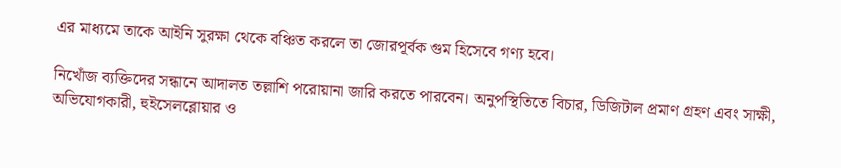এর মাধ্যমে তাকে আইনি সুরক্ষা থেকে বঞ্চিত করলে তা জোরপূর্বক গুম হিসেবে গণ্য হবে।

নিখোঁজ ব্যক্তিদের সন্ধানে আদালত তল্লাশি পরোয়ানা জারি করতে পারবেন। অনুপস্থিতিতে বিচার, ডিজিটাল প্রমাণ গ্রহণ এবং সাক্ষী, অভিযোগকারী, হুইসেলব্লোয়ার ও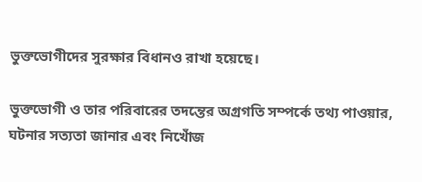ভুক্তভোগীদের সুরক্ষার বিধানও রাখা হয়েছে।

ভুক্তভোগী ও তার পরিবারের তদন্তের অগ্রগতি সম্পর্কে তথ্য পাওয়ার, ঘটনার সত্যতা জানার এবং নিখোঁজ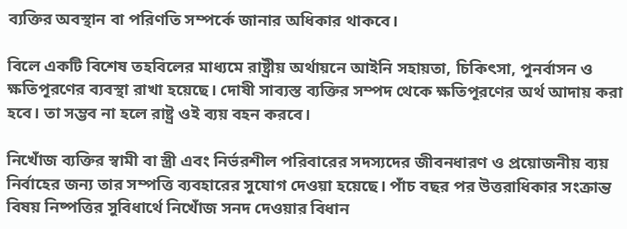ব্যক্তির অবস্থান বা পরিণতি সম্পর্কে জানার অধিকার থাকবে।

বিলে একটি বিশেষ তহবিলের মাধ্যমে রাষ্ট্রীয় অর্থায়নে আইনি সহায়তা, চিকিৎসা, পুনর্বাসন ও ক্ষতিপূরণের ব্যবস্থা রাখা হয়েছে। দোষী সাব্যস্ত ব্যক্তির সম্পদ থেকে ক্ষতিপূরণের অর্থ আদায় করা হবে। তা সম্ভব না হলে রাষ্ট্র ওই ব্যয় বহন করবে।

নিখোঁজ ব্যক্তির স্বামী বা স্ত্রী এবং নির্ভরশীল পরিবারের সদস্যদের জীবনধারণ ও প্রয়োজনীয় ব্যয় নির্বাহের জন্য তার সম্পত্তি ব্যবহারের সুযোগ দেওয়া হয়েছে। পাঁচ বছর পর উত্তরাধিকার সংক্রান্ত বিষয় নিষ্পত্তির সুবিধার্থে নিখোঁজ সনদ দেওয়ার বিধান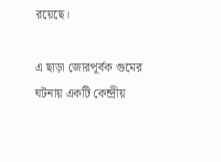রয়েছে।

এ ছাড়া জোরপূর্বক গুমের ঘটনায় একটি কেন্দ্রীয়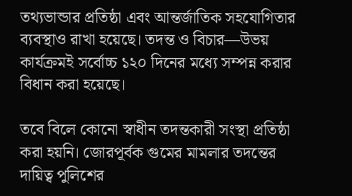তথ্যভান্ডার প্রতিষ্ঠা এবং আন্তর্জাতিক সহযোগিতার ব্যবস্থাও রাখা হয়েছে। তদন্ত ও বিচার—উভয় কার্যক্রমই সর্বোচ্চ ১২০ দিনের মধ্যে সম্পন্ন করার বিধান করা হয়েছে।

তবে বিলে কোনো স্বাধীন তদন্তকারী সংস্থা প্রতিষ্ঠা করা হয়নি। জোরপূর্বক গুমের মামলার তদন্তের দায়িত্ব পুলিশের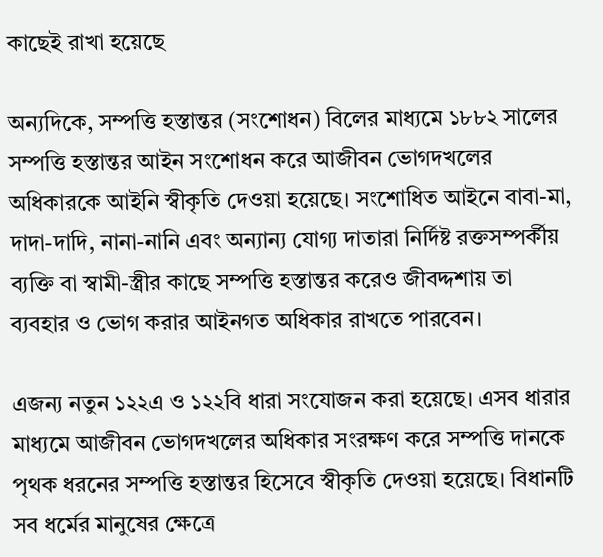কাছেই রাখা হয়েছে

অন্যদিকে, সম্পত্তি হস্তান্তর (সংশোধন) বিলের মাধ্যমে ১৮৮২ সালের সম্পত্তি হস্তান্তর আইন সংশোধন করে আজীবন ভোগদখলের অধিকারকে আইনি স্বীকৃতি দেওয়া হয়েছে। সংশোধিত আইনে বাবা-মা, দাদা-দাদি, নানা-নানি এবং অন্যান্য যোগ্য দাতারা নির্দিষ্ট রক্তসম্পর্কীয় ব্যক্তি বা স্বামী-স্ত্রীর কাছে সম্পত্তি হস্তান্তর করেও জীবদ্দশায় তা ব্যবহার ও ভোগ করার আইনগত অধিকার রাখতে পারবেন।

এজন্য নতুন ১২২এ ও ১২২বি ধারা সংযোজন করা হয়েছে। এসব ধারার মাধ্যমে আজীবন ভোগদখলের অধিকার সংরক্ষণ করে সম্পত্তি দানকে পৃথক ধরনের সম্পত্তি হস্তান্তর হিসেবে স্বীকৃতি দেওয়া হয়েছে। বিধানটি সব ধর্মের মানুষের ক্ষেত্রে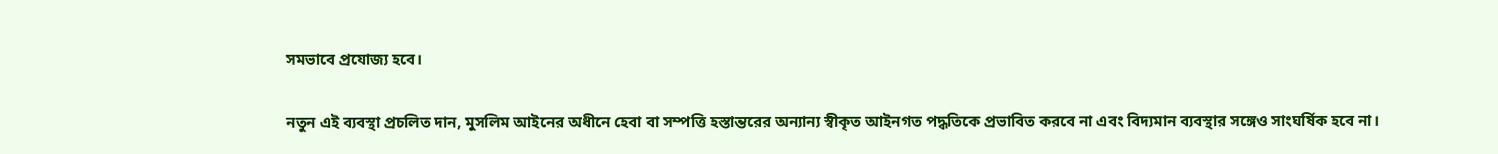সমভাবে প্রযোজ্য হবে।

নতুন এই ব্যবস্থা প্রচলিত দান, মুসলিম আইনের অধীনে হেবা বা সম্পত্তি হস্তান্তরের অন্যান্য স্বীকৃত আইনগত পদ্ধতিকে প্রভাবিত করবে না এবং বিদ্যমান ব্যবস্থার সঙ্গেও সাংঘর্ষিক হবে না।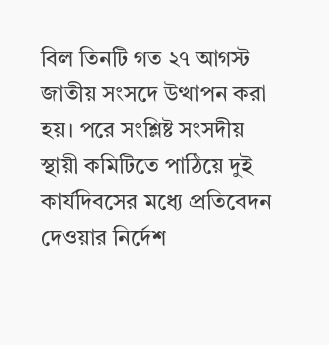বিল তিনটি গত ২৭ আগস্ট জাতীয় সংসদে উত্থাপন করা হয়। পরে সংশ্লিষ্ট সংসদীয় স্থায়ী কমিটিতে পাঠিয়ে দুই কার্যদিবসের মধ্যে প্রতিবেদন দেওয়ার নির্দেশ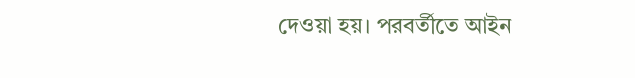দেওয়া হয়। পরবর্তীতে আইন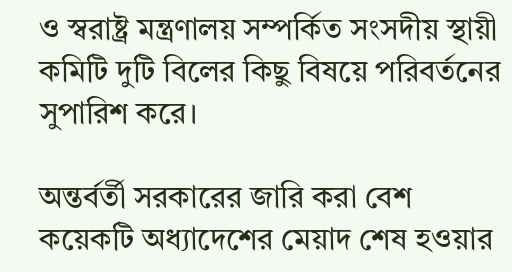ও স্বরাষ্ট্র মন্ত্রণালয় সম্পর্কিত সংসদীয় স্থায়ী কমিটি দুটি বিলের কিছু বিষয়ে পরিবর্তনের সুপারিশ করে।

অন্তর্বর্তী সরকারের জারি করা বেশ কয়েকটি অধ্যাদেশের মেয়াদ শেষ হওয়ার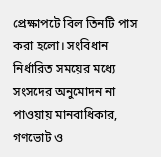প্রেক্ষাপটে বিল তিনটি পাস করা হলো। সংবিধান নির্ধারিত সময়ের মধ্যে সংসদের অনুমোদন না পাওয়ায় মানবাধিকার, গণভোট ও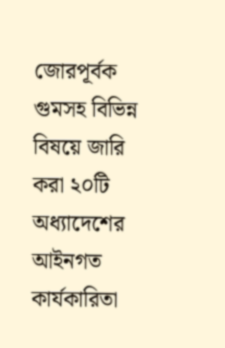জোরপূর্বক গুমসহ বিভিন্ন বিষয়ে জারি করা ২০টি অধ্যাদেশের আইনগত কার্যকারিতা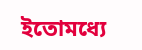ইতোমধ্যে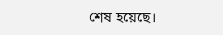শেষ হয়েছে।